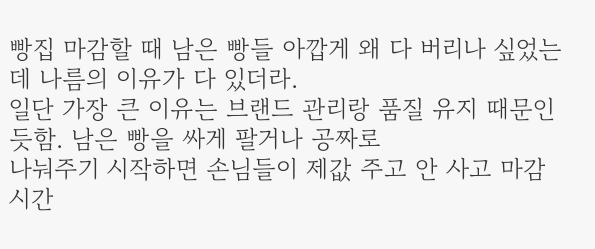빵집 마감할 때 남은 빵들 아깝게 왜 다 버리나 싶었는데 나름의 이유가 다 있더라.
일단 가장 큰 이유는 브랜드 관리랑 품질 유지 때문인 듯함. 남은 빵을 싸게 팔거나 공짜로
나눠주기 시작하면 손님들이 제값 주고 안 사고 마감 시간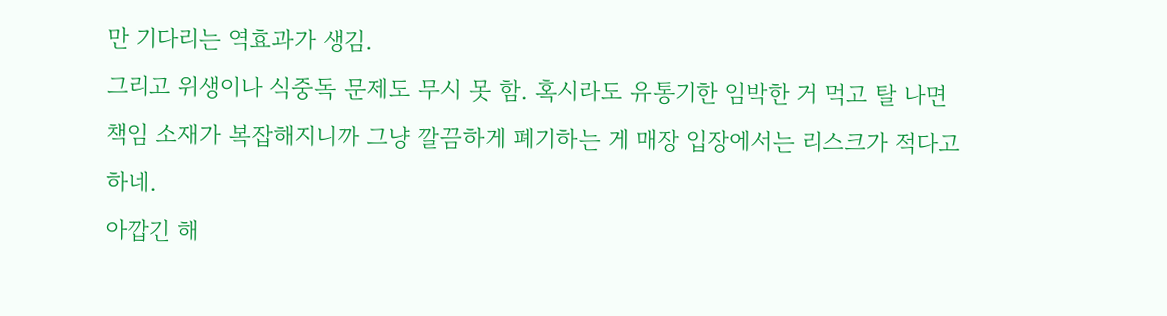만 기다리는 역효과가 생김.
그리고 위생이나 식중독 문제도 무시 못 함. 혹시라도 유통기한 임박한 거 먹고 탈 나면
책임 소재가 복잡해지니까 그냥 깔끔하게 폐기하는 게 매장 입장에서는 리스크가 적다고 하네.
아깝긴 해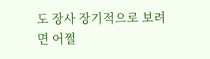도 장사 장기적으로 보려면 어쩔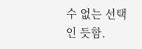수 없는 선택인 듯함.